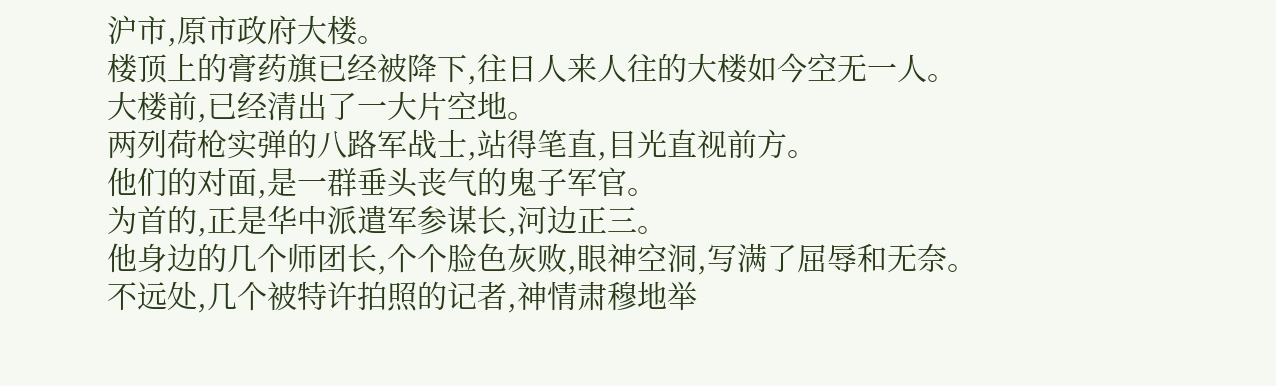沪市,原市政府大楼。
楼顶上的膏药旗已经被降下,往日人来人往的大楼如今空无一人。
大楼前,已经清出了一大片空地。
两列荷枪实弹的八路军战士,站得笔直,目光直视前方。
他们的对面,是一群垂头丧气的鬼子军官。
为首的,正是华中派遣军参谋长,河边正三。
他身边的几个师团长,个个脸色灰败,眼神空洞,写满了屈辱和无奈。
不远处,几个被特许拍照的记者,神情肃穆地举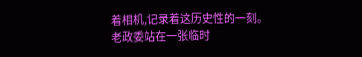着相机,记录着这历史性的一刻。
老政委站在一张临时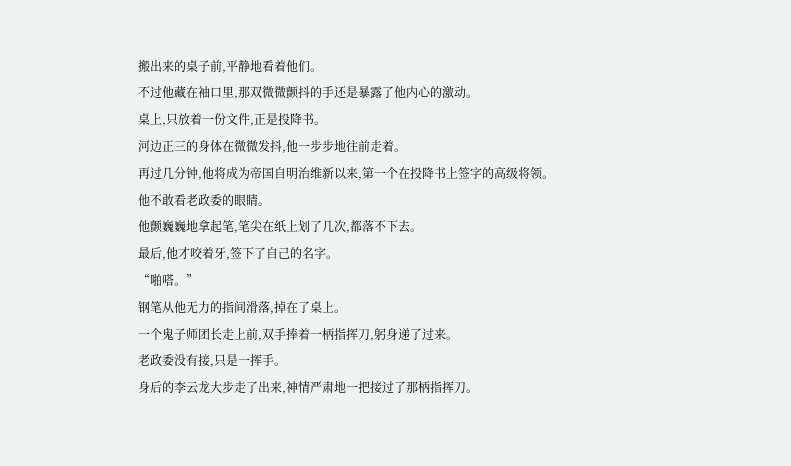搬出来的桌子前,平静地看着他们。
不过他藏在袖口里,那双微微颤抖的手还是暴露了他内心的激动。
桌上,只放着一份文件,正是投降书。
河边正三的身体在微微发抖,他一步步地往前走着。
再过几分钟,他将成为帝国自明治维新以来,第一个在投降书上签字的高级将领。
他不敢看老政委的眼睛。
他颤巍巍地拿起笔,笔尖在纸上划了几次,都落不下去。
最后,他才咬着牙,签下了自己的名字。
“啪嗒。”
钢笔从他无力的指间滑落,掉在了桌上。
一个鬼子师团长走上前,双手捧着一柄指挥刀,躬身递了过来。
老政委没有接,只是一挥手。
身后的李云龙大步走了出来,神情严肃地一把接过了那柄指挥刀。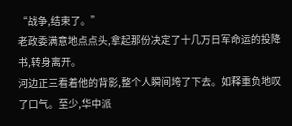“战争,结束了。”
老政委满意地点点头,拿起那份决定了十几万日军命运的投降书,转身离开。
河边正三看着他的背影,整个人瞬间垮了下去。如释重负地叹了口气。至少,华中派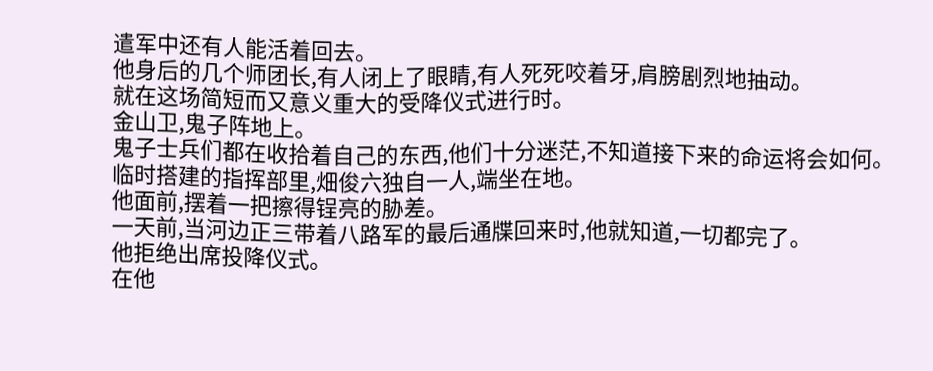遣军中还有人能活着回去。
他身后的几个师团长,有人闭上了眼睛,有人死死咬着牙,肩膀剧烈地抽动。
就在这场简短而又意义重大的受降仪式进行时。
金山卫,鬼子阵地上。
鬼子士兵们都在收拾着自己的东西,他们十分迷茫,不知道接下来的命运将会如何。
临时搭建的指挥部里,畑俊六独自一人,端坐在地。
他面前,摆着一把擦得锃亮的胁差。
一天前,当河边正三带着八路军的最后通牒回来时,他就知道,一切都完了。
他拒绝出席投降仪式。
在他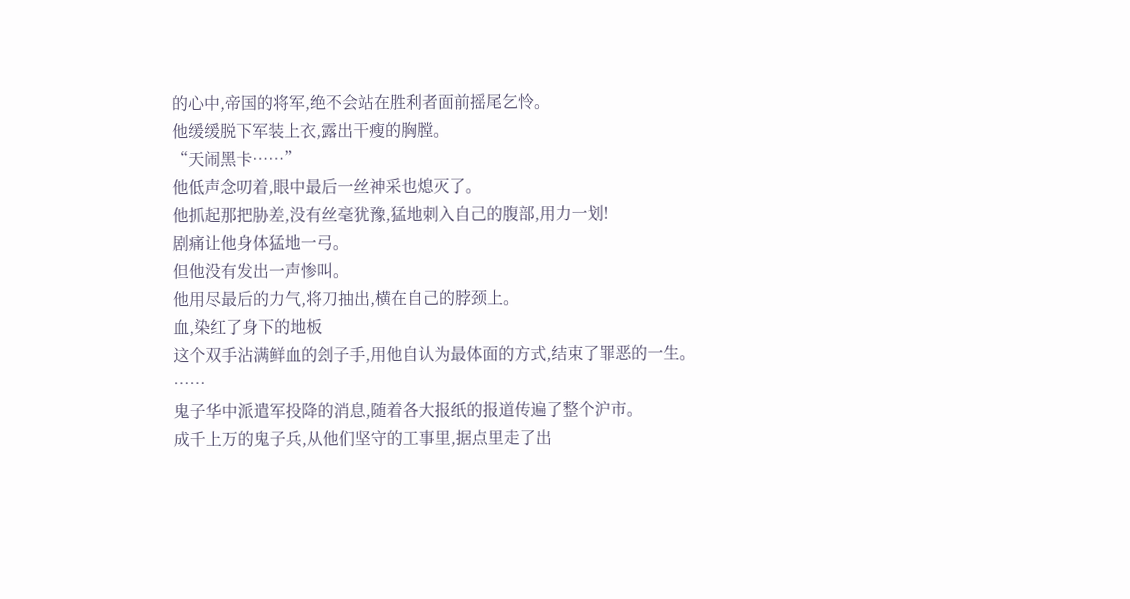的心中,帝国的将军,绝不会站在胜利者面前摇尾乞怜。
他缓缓脱下军装上衣,露出干瘦的胸膛。
“天闹黑卡……”
他低声念叨着,眼中最后一丝神采也熄灭了。
他抓起那把胁差,没有丝毫犹豫,猛地刺入自己的腹部,用力一划!
剧痛让他身体猛地一弓。
但他没有发出一声惨叫。
他用尽最后的力气,将刀抽出,横在自己的脖颈上。
血,染红了身下的地板
这个双手沾满鲜血的刽子手,用他自认为最体面的方式,结束了罪恶的一生。
……
鬼子华中派遣军投降的消息,随着各大报纸的报道传遍了整个沪市。
成千上万的鬼子兵,从他们坚守的工事里,据点里走了出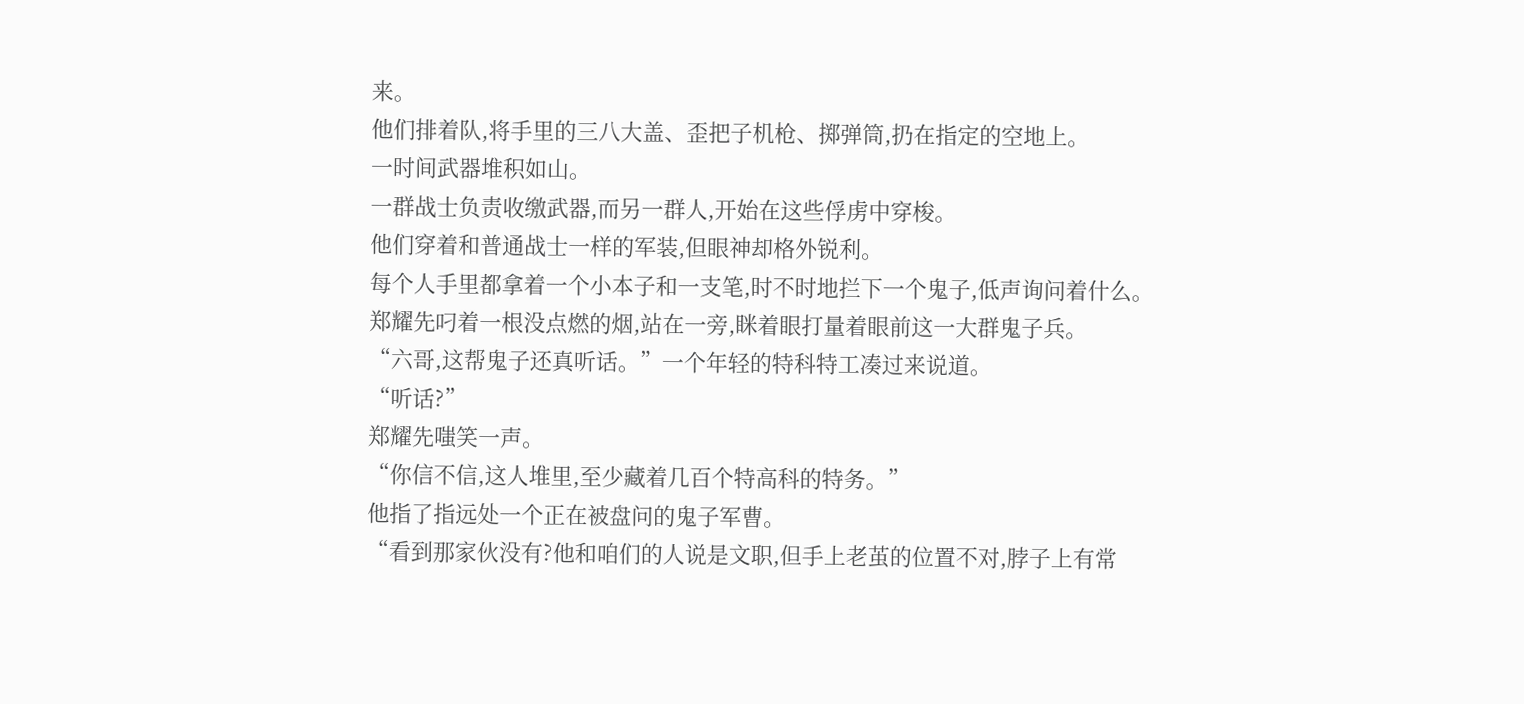来。
他们排着队,将手里的三八大盖、歪把子机枪、掷弹筒,扔在指定的空地上。
一时间武器堆积如山。
一群战士负责收缴武器,而另一群人,开始在这些俘虏中穿梭。
他们穿着和普通战士一样的军装,但眼神却格外锐利。
每个人手里都拿着一个小本子和一支笔,时不时地拦下一个鬼子,低声询问着什么。
郑耀先叼着一根没点燃的烟,站在一旁,眯着眼打量着眼前这一大群鬼子兵。
“六哥,这帮鬼子还真听话。”一个年轻的特科特工凑过来说道。
“听话?”
郑耀先嗤笑一声。
“你信不信,这人堆里,至少藏着几百个特高科的特务。”
他指了指远处一个正在被盘问的鬼子军曹。
“看到那家伙没有?他和咱们的人说是文职,但手上老茧的位置不对,脖子上有常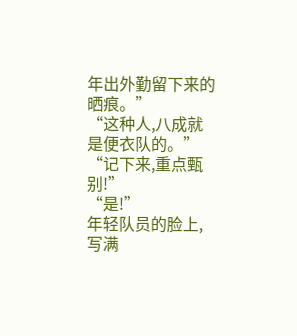年出外勤留下来的晒痕。”
“这种人,八成就是便衣队的。”
“记下来,重点甄别!”
“是!”
年轻队员的脸上,写满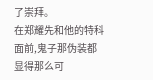了崇拜。
在郑耀先和他的特科面前,鬼子那伪装都显得那么可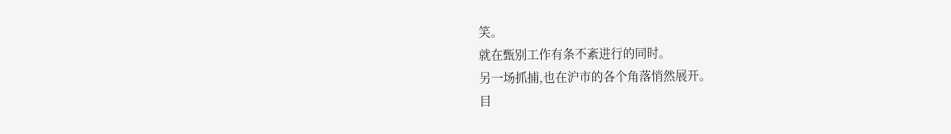笑。
就在甄别工作有条不紊进行的同时。
另一场抓捕,也在沪市的各个角落悄然展开。
目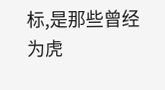标,是那些曾经为虎